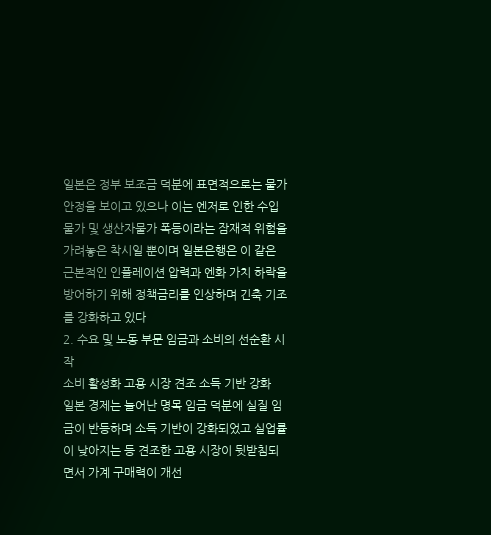일본은 정부 보조금 덕분에 표면적으로는 물가 안정을 보이고 있으나 이는 엔저로 인한 수입물가 및 생산자물가 폭등이라는 잠재적 위험을 가려놓은 착시일 뿐이며 일본은행은 이 같은 근본적인 인플레이션 압력과 엔화 가치 하락을 방어하기 위해 정책금리를 인상하며 긴축 기조를 강화하고 있다
2. 수요 및 노동 부문 임금과 소비의 선순환 시작
소비 활성화 고용 시장 견조 소득 기반 강화
일본 경제는 늘어난 명목 임금 덕분에 실질 임금이 반등하며 소득 기반이 강화되었고 실업률이 낮아지는 등 견조한 고용 시장이 뒷받침되면서 가계 구매력이 개선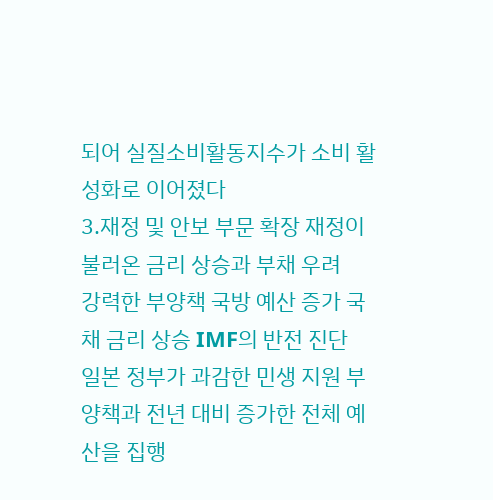되어 실질소비활동지수가 소비 활성화로 이어졌다
3.재정 및 안보 부문 확장 재정이 불러온 금리 상승과 부채 우려
강력한 부양책 국방 예산 증가 국채 금리 상승 IMF의 반전 진단
일본 정부가 과감한 민생 지원 부양책과 전년 대비 증가한 전체 예산을 집행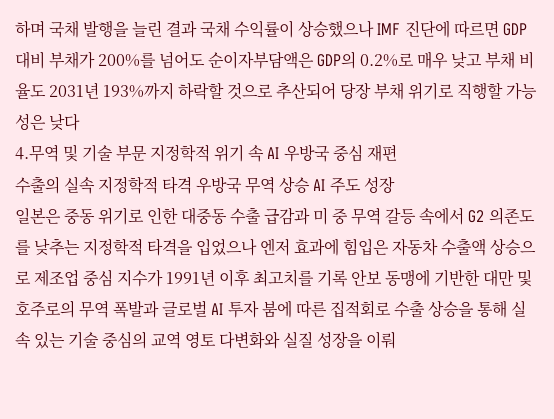하며 국채 발행을 늘린 결과 국채 수익률이 상승했으나 IMF 진단에 따르면 GDP 대비 부채가 200%를 넘어도 순이자부담액은 GDP의 0.2%로 매우 낮고 부채 비율도 2031년 193%까지 하락할 것으로 추산되어 당장 부채 위기로 직행할 가능성은 낮다
4.무역 및 기술 부문 지정학적 위기 속 AI 우방국 중심 재편
수출의 실속 지정학적 타격 우방국 무역 상승 AI 주도 성장
일본은 중동 위기로 인한 대중동 수출 급감과 미 중 무역 갈등 속에서 G2 의존도를 낮추는 지정학적 타격을 입었으나 엔저 효과에 힘입은 자동차 수출액 상승으로 제조업 중심 지수가 1991년 이후 최고치를 기록 안보 동맹에 기반한 대만 및 호주로의 무역 폭발과 글로벌 AI 투자 붐에 따른 집적회로 수출 상승을 통해 실속 있는 기술 중심의 교역 영토 다변화와 실질 성장을 이뤄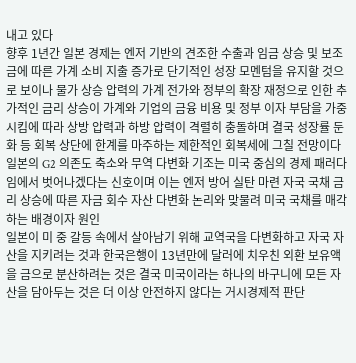내고 있다
향후 1년간 일본 경제는 엔저 기반의 견조한 수출과 임금 상승 및 보조금에 따른 가계 소비 지출 증가로 단기적인 성장 모멘텀을 유지할 것으로 보이나 물가 상승 압력의 가계 전가와 정부의 확장 재정으로 인한 추가적인 금리 상승이 가계와 기업의 금융 비용 및 정부 이자 부담을 가중시킴에 따라 상방 압력과 하방 압력이 격렬히 충돌하며 결국 성장률 둔화 등 회복 상단에 한계를 마주하는 제한적인 회복세에 그칠 전망이다
일본의 G2 의존도 축소와 무역 다변화 기조는 미국 중심의 경제 패러다임에서 벗어나겠다는 신호이며 이는 엔저 방어 실탄 마련 자국 국채 금리 상승에 따른 자금 회수 자산 다변화 논리와 맞물려 미국 국채를 매각하는 배경이자 원인
일본이 미 중 갈등 속에서 살아남기 위해 교역국을 다변화하고 자국 자산을 지키려는 것과 한국은행이 13년만에 달러에 치우친 외환 보유액을 금으로 분산하려는 것은 결국 미국이라는 하나의 바구니에 모든 자산을 담아두는 것은 더 이상 안전하지 않다는 거시경제적 판단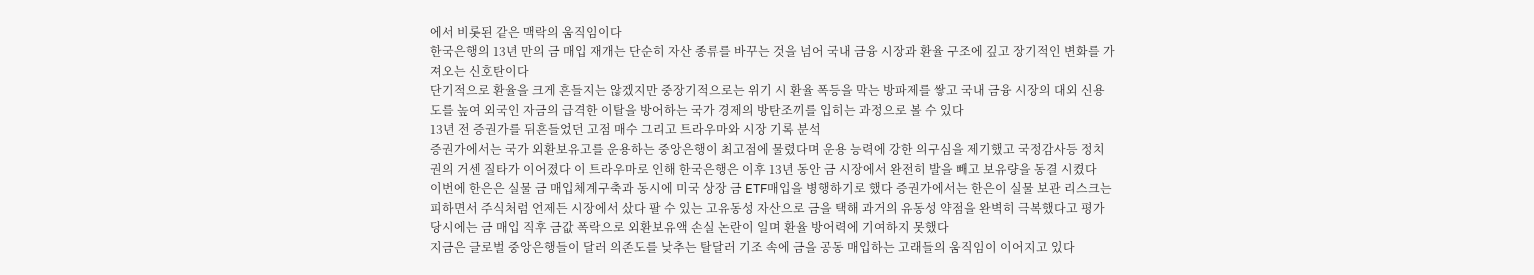에서 비롯된 같은 맥락의 움직임이다
한국은행의 13년 만의 금 매입 재개는 단순히 자산 종류를 바꾸는 것을 넘어 국내 금융 시장과 환율 구조에 깊고 장기적인 변화를 가져오는 신호탄이다
단기적으로 환율을 크게 흔들지는 않겠지만 중장기적으로는 위기 시 환율 폭등을 막는 방파제를 쌓고 국내 금융 시장의 대외 신용도를 높여 외국인 자금의 급격한 이탈을 방어하는 국가 경제의 방탄조끼를 입히는 과정으로 볼 수 있다
13년 전 증권가를 뒤흔들었던 고점 매수 그리고 트라우마와 시장 기록 분석
증권가에서는 국가 외환보유고를 운용하는 중앙은행이 최고점에 물렸다며 운용 능력에 강한 의구심을 제기했고 국정감사등 정치권의 거센 질타가 이어졌다 이 트라우마로 인해 한국은행은 이후 13년 동안 금 시장에서 완전히 발을 빼고 보유량을 동결 시켰다
이번에 한은은 실물 금 매입체계구축과 동시에 미국 상장 금 ETF매입을 병행하기로 했다 증권가에서는 한은이 실물 보관 리스크는 피하면서 주식처럼 언제든 시장에서 샀다 팔 수 있는 고유동성 자산으로 금을 택해 과거의 유동성 약점을 완벽히 극복했다고 평가
당시에는 금 매입 직후 금값 폭락으로 외환보유액 손실 논란이 일며 환율 방어력에 기여하지 못했다
지금은 글로벌 중앙은행들이 달러 의존도를 낮추는 탈달러 기조 속에 금을 공동 매입하는 고래들의 움직임이 이어지고 있다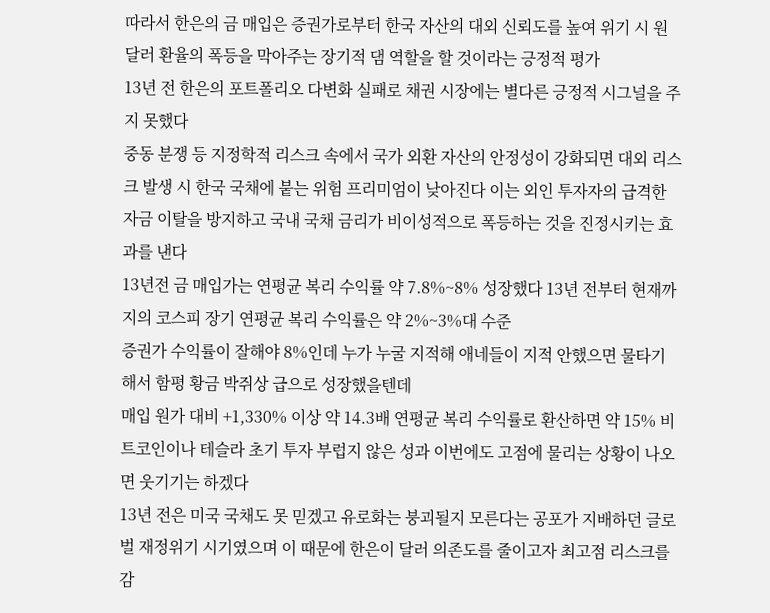따라서 한은의 금 매입은 증권가로부터 한국 자산의 대외 신뢰도를 높여 위기 시 원 달러 환율의 폭등을 막아주는 장기적 댐 역할을 할 것이라는 긍정적 평가
13년 전 한은의 포트폴리오 다변화 실패로 채권 시장에는 별다른 긍정적 시그널을 주지 못했다
중동 분쟁 등 지정학적 리스크 속에서 국가 외환 자산의 안정성이 강화되면 대외 리스크 발생 시 한국 국채에 붙는 위험 프리미엄이 낮아진다 이는 외인 투자자의 급격한 자금 이탈을 방지하고 국내 국채 금리가 비이성적으로 폭등하는 것을 진정시키는 효과를 낸다
13년전 금 매입가는 연평균 복리 수익률 약 7.8%~8% 성장했다 13년 전부터 현재까지의 코스피 장기 연평균 복리 수익률은 약 2%~3%대 수준
증권가 수익률이 잘해야 8%인데 누가 누굴 지적해 애네들이 지적 안했으면 물타기해서 함평 황금 박쥐상 급으로 성장했을텐데
매입 원가 대비 +1,330% 이상 약 14.3배 연평균 복리 수익률로 환산하면 약 15% 비트코인이나 테슬라 초기 투자 부럽지 않은 성과 이번에도 고점에 물리는 상황이 나오면 웃기기는 하겠다
13년 전은 미국 국채도 못 믿겠고 유로화는 붕괴될지 모른다는 공포가 지배하던 글로벌 재정위기 시기였으며 이 때문에 한은이 달러 의존도를 줄이고자 최고점 리스크를 감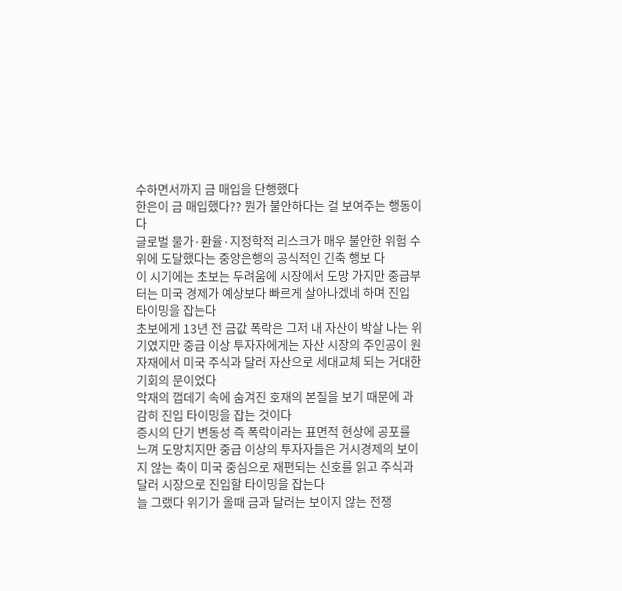수하면서까지 금 매입을 단행했다
한은이 금 매입했다?? 뭔가 불안하다는 걸 보여주는 행동이다
글로벌 물가·환율·지정학적 리스크가 매우 불안한 위험 수위에 도달했다는 중앙은행의 공식적인 긴축 행보 다
이 시기에는 초보는 두려움에 시장에서 도망 가지만 중급부터는 미국 경제가 예상보다 빠르게 살아나겠네 하며 진입 타이밍을 잡는다
초보에게 13년 전 금값 폭락은 그저 내 자산이 박살 나는 위기였지만 중급 이상 투자자에게는 자산 시장의 주인공이 원자재에서 미국 주식과 달러 자산으로 세대교체 되는 거대한 기회의 문이었다
악재의 껍데기 속에 숨겨진 호재의 본질을 보기 때문에 과감히 진입 타이밍을 잡는 것이다
증시의 단기 변동성 즉 폭락이라는 표면적 현상에 공포를 느껴 도망치지만 중급 이상의 투자자들은 거시경제의 보이지 않는 축이 미국 중심으로 재편되는 신호를 읽고 주식과 달러 시장으로 진입할 타이밍을 잡는다
늘 그랬다 위기가 올때 금과 달러는 보이지 않는 전쟁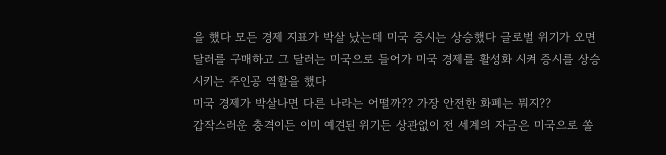을 했다 모든 경제 지표가 박살 났는데 미국 증시는 상승했다 글로벌 위기가 오면 달러를 구매하고 그 달러는 미국으로 들어가 미국 경제를 활성화 시켜 증시를 상승 시키는 주인공 역할을 했다
미국 경제가 박살나면 다른 나라는 어떨까?? 가장 안전한 화폐는 뭐지??
갑작스러운 충격이든 이미 예견된 위기든 상관없이 전 세계의 자금은 미국으로 쏠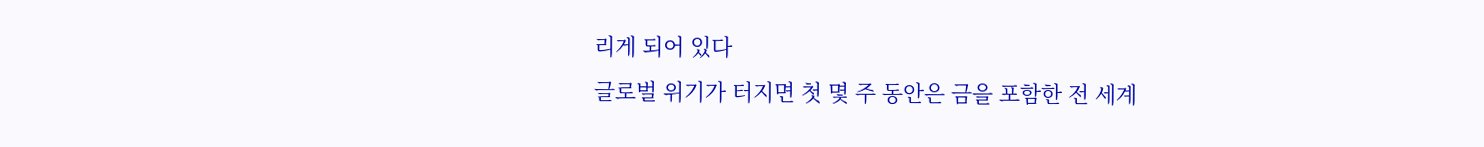리게 되어 있다
글로벌 위기가 터지면 첫 몇 주 동안은 금을 포함한 전 세계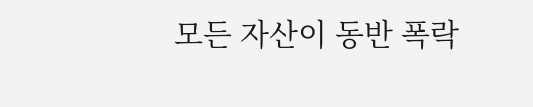모든 자산이 동반 폭락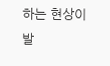하는 현상이 발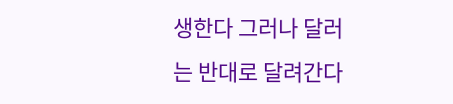생한다 그러나 달러는 반대로 달려간다